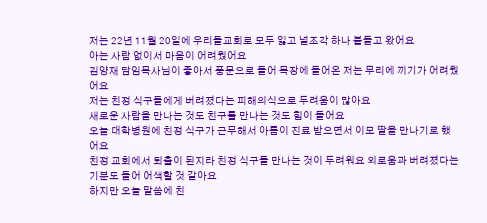저는 22년 11월 20일에 우리들교회로 모두 잃고 널조각 하나 붙들고 왔어요
아는 사람 없이서 마음이 어려웠어요
김양재 담임목사님이 좋아서 풍문으로 들어 목장에 들어온 저는 무리에 끼기가 어려웠어요
저는 친정 식구들에게 버려졌다는 피해의식으로 두려움이 많아요
새로운 사람을 만나는 것도 친구를 만나는 것도 힘이 들어요
오늘 대학병원에 친정 식구가 근무해서 아름이 진료 받으면서 이모 딸을 만나기로 했어요
친정 교회에서 퇴출이 된지라 친정 식구들 만나는 것이 두려워요 외로움과 버려졌다는 기분도 들어 어색할 것 같아요
하지만 오늘 말씀에 친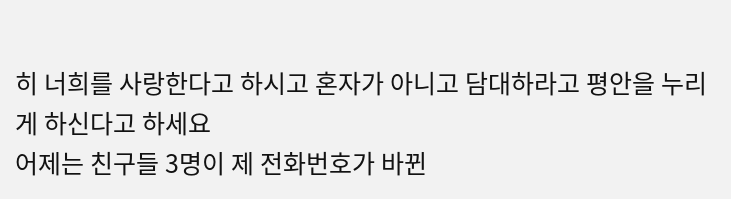히 너희를 사랑한다고 하시고 혼자가 아니고 담대하라고 평안을 누리게 하신다고 하세요
어제는 친구들 3명이 제 전화번호가 바뀐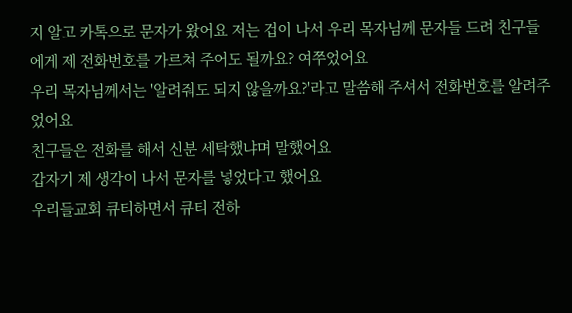지 알고 카톡으로 문자가 왔어요 저는 겁이 나서 우리 목자님께 문자들 드려 친구들에게 제 전화번호를 가르쳐 주어도 될까요? 여쭈었어요
우리 목자님께서는 '알려줘도 되지 않을까요?'라고 말씀해 주셔서 전화번호를 알려주었어요
친구들은 전화를 해서 신분 세탁했냐며 말했어요
갑자기 제 생각이 나서 문자를 넣었다고 했어요
우리들교회 큐티하면서 큐티 전하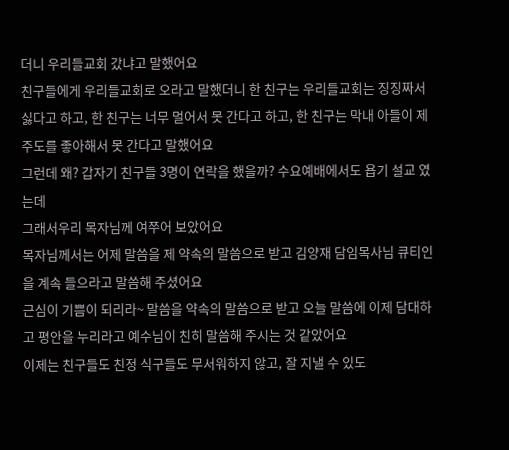더니 우리들교회 갔냐고 말했어요
친구들에게 우리들교회로 오라고 말했더니 한 친구는 우리들교회는 징징짜서 싫다고 하고, 한 친구는 너무 멀어서 못 간다고 하고, 한 친구는 막내 아들이 제주도를 좋아해서 못 간다고 말했어요
그런데 왜? 갑자기 친구들 3명이 연락을 했을까? 수요예배에서도 욥기 설교 였는데
그래서우리 목자님께 여쭈어 보았어요
목자님께서는 어제 말씀을 제 약속의 말씀으로 받고 김양재 담임목사님 큐티인을 계속 들으라고 말씀해 주셨어요
근심이 기쁨이 되리라~ 말씀을 약속의 말씀으로 받고 오늘 말씀에 이제 담대하고 평안을 누리라고 예수님이 친히 말씀해 주시는 것 같았어요
이제는 친구들도 친정 식구들도 무서워하지 않고, 잘 지낼 수 있도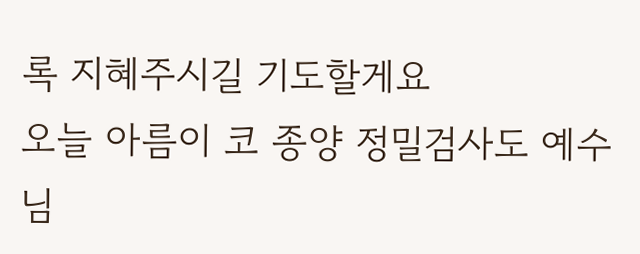록 지혜주시길 기도할게요
오늘 아름이 코 종양 정밀검사도 예수님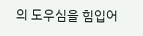의 도우심을 힘입어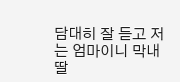담대히 잘 듣고 저는 엄마이니 막내딸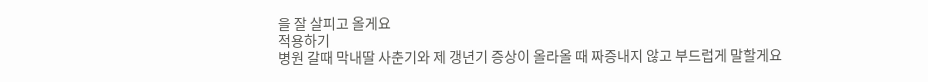을 잘 살피고 올게요
적용하기
병원 갈때 막내딸 사춘기와 제 갱년기 증상이 올라올 때 짜증내지 않고 부드럽게 말할게요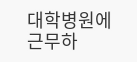대학병원에 근무하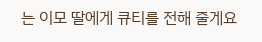는 이모 딸에게 큐티를 전해 줄게요